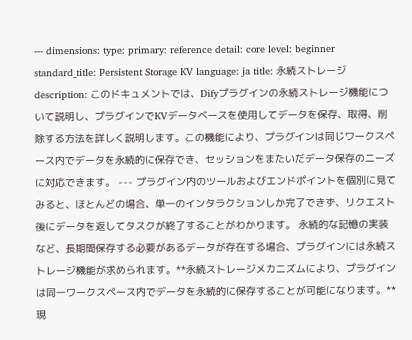--- dimensions: type: primary: reference detail: core level: beginner standard_title: Persistent Storage KV language: ja title: 永続ストレージ description: このドキュメントでは、Difyプラグインの永続ストレージ機能について説明し、プラグインでKVデータベースを使用してデータを保存、取得、削除する方法を詳しく説明します。この機能により、プラグインは同じワークスペース内でデータを永続的に保存でき、セッションをまたいだデータ保存のニーズに対応できます。 --- プラグイン内のツールおよびエンドポイントを個別に見てみると、ほとんどの場合、単一のインタラクションしか完了できず、リクエスト後にデータを返してタスクが終了することがわかります。 永続的な記憶の実装など、長期間保存する必要があるデータが存在する場合、プラグインには永続ストレージ機能が求められます。**永続ストレージメカニズムにより、プラグインは同一ワークスペース内でデータを永続的に保存することが可能になります。**現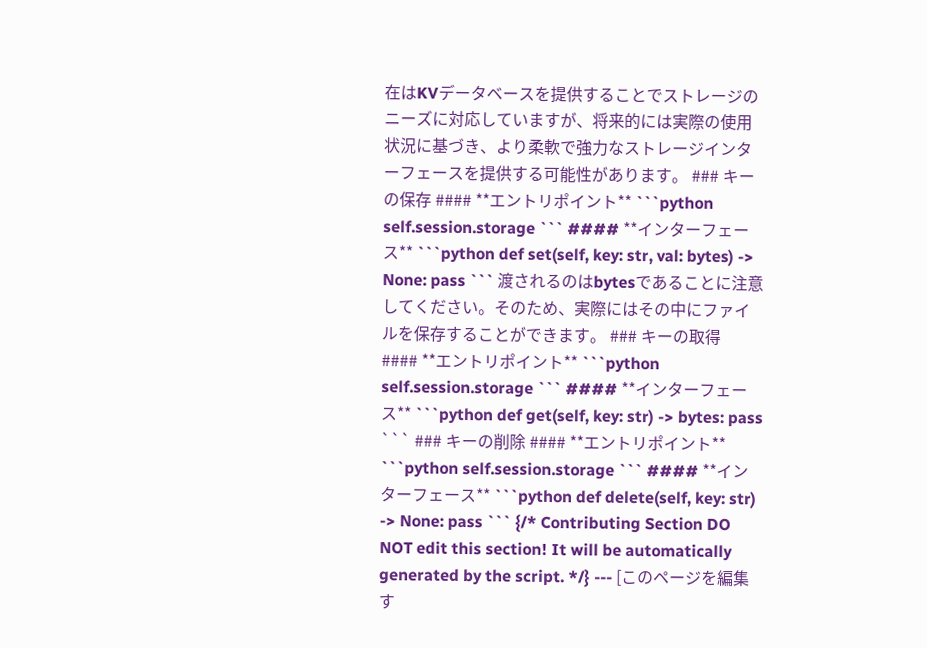在はKVデータベースを提供することでストレージのニーズに対応していますが、将来的には実際の使用状況に基づき、より柔軟で強力なストレージインターフェースを提供する可能性があります。 ### キーの保存 #### **エントリポイント** ```python self.session.storage ``` #### **インターフェース** ```python def set(self, key: str, val: bytes) -> None: pass ``` 渡されるのはbytesであることに注意してください。そのため、実際にはその中にファイルを保存することができます。 ### キーの取得 #### **エントリポイント** ```python self.session.storage ``` #### **インターフェース** ```python def get(self, key: str) -> bytes: pass ``` ### キーの削除 #### **エントリポイント** ```python self.session.storage ``` #### **インターフェース** ```python def delete(self, key: str) -> None: pass ``` {/* Contributing Section DO NOT edit this section! It will be automatically generated by the script. */} --- [このページを編集す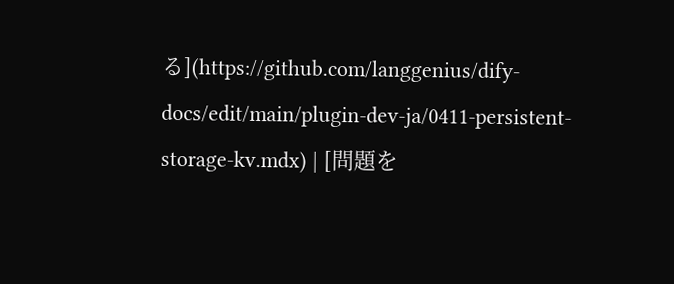る](https://github.com/langgenius/dify-docs/edit/main/plugin-dev-ja/0411-persistent-storage-kv.mdx) | [問題を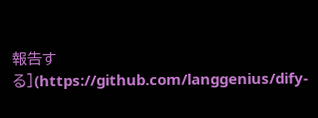報告する](https://github.com/langgenius/dify-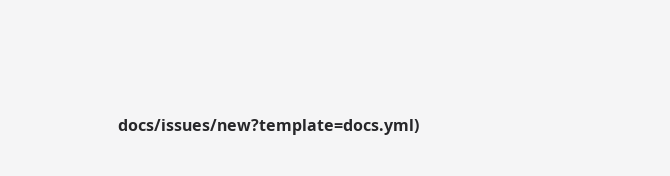docs/issues/new?template=docs.yml)